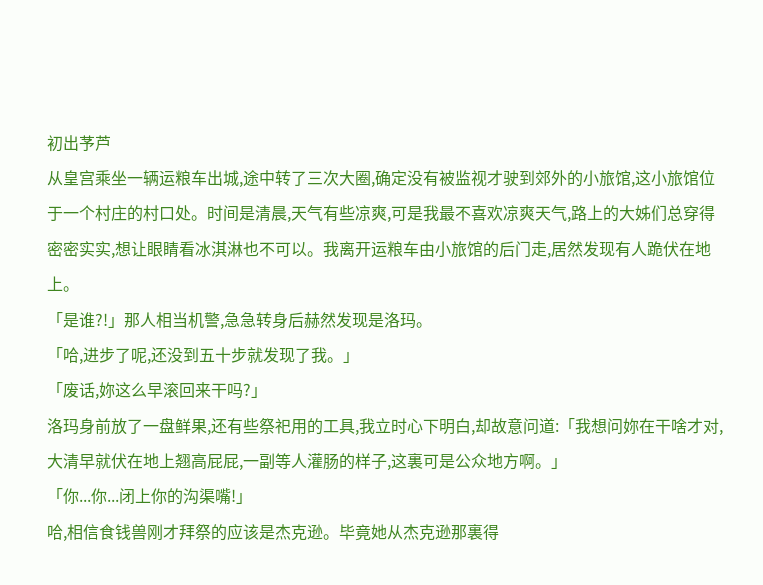初出芧芦
从皇宫乘坐一辆运粮车出城,途中转了三次大圈,确定没有被监视才驶到郊外的小旅馆,这小旅馆位于一个村庄的村口处。时间是清晨,天气有些凉爽,可是我最不喜欢凉爽天气,路上的大姊们总穿得密密实实,想让眼睛看冰淇淋也不可以。我离开运粮车由小旅馆的后门走,居然发现有人跪伏在地上。
「是谁?!」那人相当机警,急急转身后赫然发现是洛玛。
「哈,进步了呢,还没到五十步就发现了我。」
「废话,妳这么早滚回来干吗?」
洛玛身前放了一盘鲜果,还有些祭祀用的工具,我立时心下明白,却故意问道:「我想问妳在干啥才对,大清早就伏在地上翘高屁屁,一副等人灌肠的样子,这裏可是公众地方啊。」
「你...你...闭上你的沟渠嘴!」
哈,相信食钱兽刚才拜祭的应该是杰克逊。毕竟她从杰克逊那裏得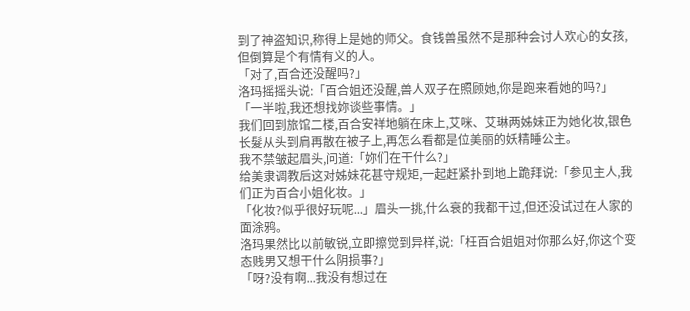到了神盗知识,称得上是她的师父。食钱兽虽然不是那种会讨人欢心的女孩,但倒算是个有情有义的人。
「对了,百合还没醒吗?」
洛玛摇摇头说:「百合姐还没醒,兽人双子在照顾她,你是跑来看她的吗?」
「一半啦,我还想找妳谈些事情。」
我们回到旅馆二楼,百合安祥地躺在床上,艾咪、艾琳两姊妹正为她化妆,银色长髮从头到肩再散在被子上,再怎么看都是位美丽的妖精睡公主。
我不禁皱起眉头,问道:「妳们在干什么?」
给美隶调教后这对姊妹花甚守规矩,一起赶紧扑到地上跪拜说:「参见主人,我们正为百合小姐化妆。」
「化妆?似乎很好玩呢...」眉头一挑,什么衰的我都干过,但还没试过在人家的面涂鸦。
洛玛果然比以前敏锐,立即擦觉到异样,说:「枉百合姐姐对你那么好,你这个变态贱男又想干什么阴损事?」
「呀?没有啊...我没有想过在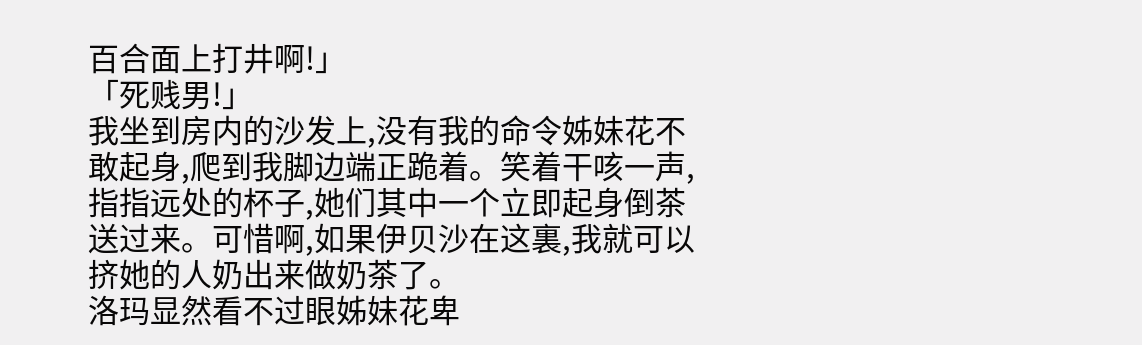百合面上打井啊!」
「死贱男!」
我坐到房内的沙发上,没有我的命令姊妹花不敢起身,爬到我脚边端正跪着。笑着干咳一声,指指远处的杯子,她们其中一个立即起身倒茶送过来。可惜啊,如果伊贝沙在这裏,我就可以挤她的人奶出来做奶茶了。
洛玛显然看不过眼姊妹花卑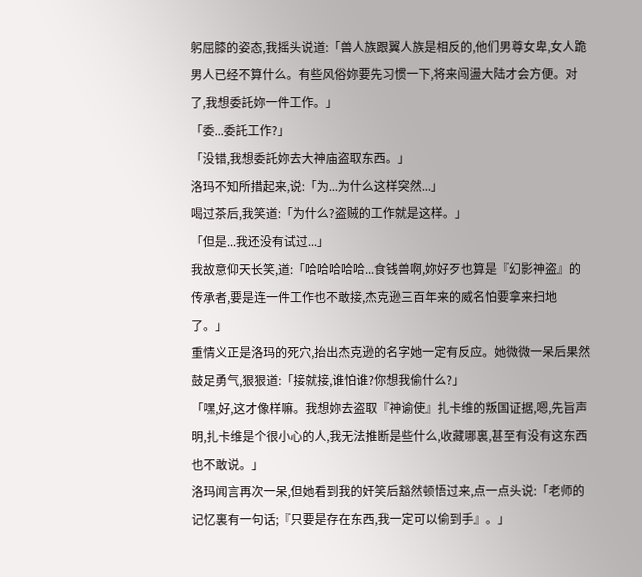躬屈膝的姿态,我摇头说道:「兽人族跟翼人族是相反的,他们男尊女卑,女人跪男人已经不算什么。有些风俗妳要先习惯一下,将来闯盪大陆才会方便。对了,我想委託妳一件工作。」
「委...委託工作?」
「没错,我想委託妳去大神庙盗取东西。」
洛玛不知所措起来,说:「为...为什么这样突然...」
喝过茶后,我笑道:「为什么?盗贼的工作就是这样。」
「但是...我还没有试过...」
我故意仰天长笑,道:「哈哈哈哈哈...食钱兽啊,妳好歹也算是『幻影神盗』的传承者,要是连一件工作也不敢接,杰克逊三百年来的威名怕要拿来扫地了。」
重情义正是洛玛的死穴,抬出杰克逊的名字她一定有反应。她微微一呆后果然鼓足勇气,狠狠道:「接就接,谁怕谁?你想我偷什么?」
「嘿,好,这才像样嘛。我想妳去盗取『神谕使』扎卡维的叛国证据,嗯,先旨声明,扎卡维是个很小心的人,我无法推断是些什么,收藏哪裏,甚至有没有这东西也不敢说。」
洛玛闻言再次一呆,但她看到我的奸笑后豁然顿悟过来,点一点头说:「老师的记忆裏有一句话;『只要是存在东西,我一定可以偷到手』。」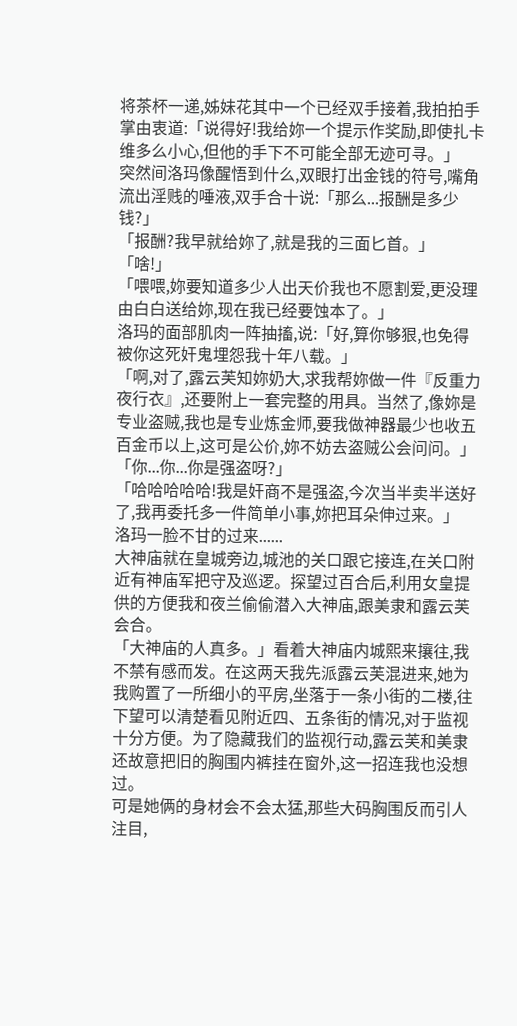将茶杯一递,姊妹花其中一个已经双手接着,我拍拍手掌由衷道:「说得好!我给妳一个提示作奖励,即使扎卡维多么小心,但他的手下不可能全部无迹可寻。」
突然间洛玛像醒悟到什么,双眼打出金钱的符号,嘴角流出淫贱的唾液,双手合十说:「那么...报酬是多少钱?」
「报酬?我早就给妳了,就是我的三面匕首。」
「啥!」
「喂喂,妳要知道多少人出天价我也不愿割爱,更没理由白白送给妳,现在我已经要蚀本了。」
洛玛的面部肌肉一阵抽搐,说:「好,算你够狠,也免得被你这死奸鬼埋怨我十年八载。」
「啊,对了,露云芙知妳奶大,求我帮妳做一件『反重力夜行衣』,还要附上一套完整的用具。当然了,像妳是专业盗贼,我也是专业炼金师,要我做神器最少也收五百金币以上,这可是公价,妳不妨去盗贼公会问问。」
「你...你...你是强盗呀?」
「哈哈哈哈哈!我是奸商不是强盗,今次当半卖半送好了,我再委托多一件简单小事,妳把耳朵伸过来。」
洛玛一脸不甘的过来......
大神庙就在皇城旁边,城池的关口跟它接连,在关口附近有神庙军把守及巡逻。探望过百合后,利用女皇提供的方便我和夜兰偷偷潜入大神庙,跟美隶和露云芙会合。
「大神庙的人真多。」看着大神庙内城熙来攘往,我不禁有感而发。在这两天我先派露云芙混进来,她为我购置了一所细小的平房,坐落于一条小街的二楼,往下望可以清楚看见附近四、五条街的情况,对于监视十分方便。为了隐藏我们的监视行动,露云芙和美隶还故意把旧的胸围内裤挂在窗外,这一招连我也没想过。
可是她俩的身材会不会太猛,那些大码胸围反而引人注目,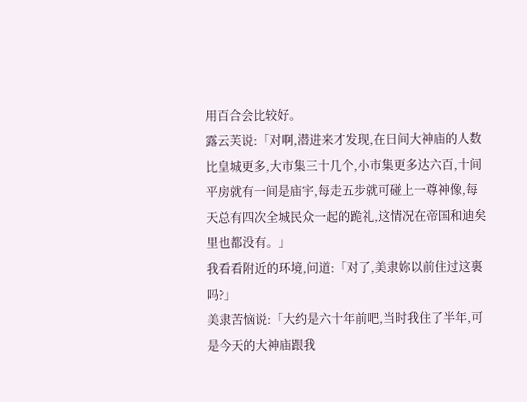用百合会比较好。
露云芙说:「对啊,潜进来才发现,在日间大神庙的人数比皇城更多,大市集三十几个,小市集更多达六百,十间平房就有一间是庙宇,每走五步就可碰上一尊神像,每天总有四次全城民众一起的跪礼,这情况在帝国和迪矣里也都没有。」
我看看附近的环境,问道:「对了,美隶妳以前住过这裏吗?」
美隶苦恼说:「大约是六十年前吧,当时我住了半年,可是今天的大神庙跟我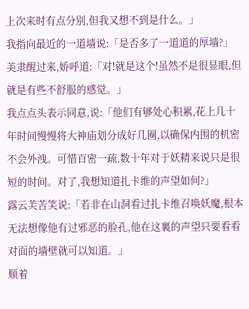上次来时有点分别,但我又想不到是什么。」
我指向最近的一道墙说:「是否多了一道道的厚墙?」
美隶醒过来,娇呼道:「对!就是这个!虽然不是很显眼,但就是有些不舒服的感觉。」
我点点头表示同意,说:「他们有够处心积累,花上几十年时间慢慢将大神庙划分成好几圈,以确保内围的机密不会外洩。可惜百密一疏,数十年对于妖精来说只是很短的时间。对了,我想知道扎卡维的声望如何?」
露云芙苦笑说:「若非在山洞看过扎卡维召唤妖魔,根本无法想像他有过邪恶的脸孔,他在这裏的声望只要看看对面的墙壁就可以知道。」
顺着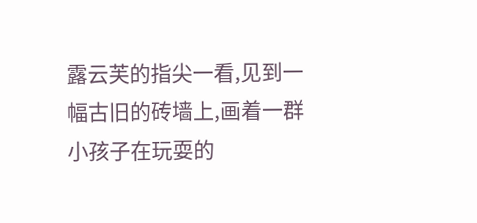露云芙的指尖一看,见到一幅古旧的砖墙上,画着一群小孩子在玩耍的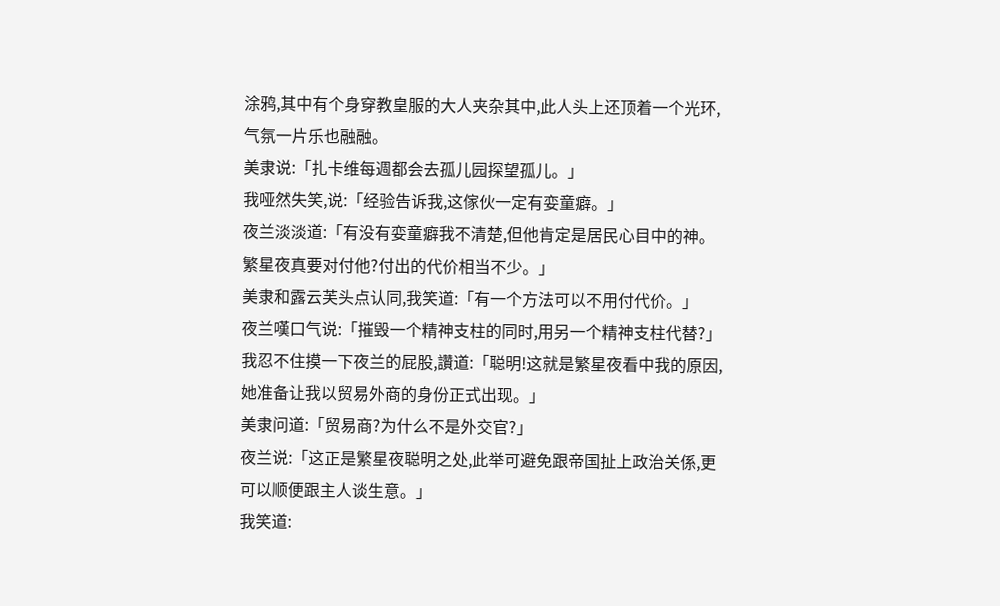涂鸦,其中有个身穿教皇服的大人夹杂其中,此人头上还顶着一个光环,气氛一片乐也融融。
美隶说:「扎卡维每週都会去孤儿园探望孤儿。」
我哑然失笑,说:「经验告诉我,这傢伙一定有娈童癖。」
夜兰淡淡道:「有没有娈童癖我不清楚,但他肯定是居民心目中的神。繁星夜真要对付他?付出的代价相当不少。」
美隶和露云芙头点认同,我笑道:「有一个方法可以不用付代价。」
夜兰嘆口气说:「摧毁一个精神支柱的同时,用另一个精神支柱代替?」
我忍不住摸一下夜兰的屁股,讚道:「聪明!这就是繁星夜看中我的原因,她准备让我以贸易外商的身份正式出现。」
美隶问道:「贸易商?为什么不是外交官?」
夜兰说:「这正是繁星夜聪明之处,此举可避免跟帝国扯上政治关係,更可以顺便跟主人谈生意。」
我笑道: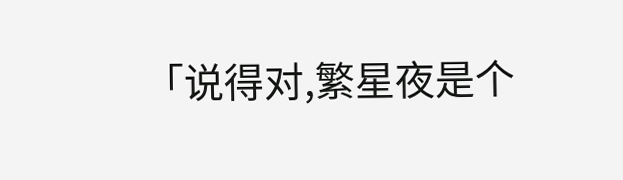「说得对,繁星夜是个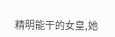精明能干的女皇,她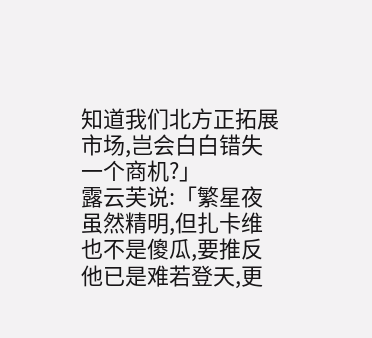知道我们北方正拓展市场,岂会白白错失一个商机?」
露云芙说:「繁星夜虽然精明,但扎卡维也不是傻瓜,要推反他已是难若登天,更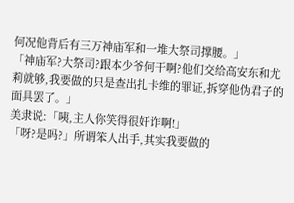何况他背后有三万神庙军和一堆大祭司撑腰。」
「神庙军?大祭司?跟本少爷何干啊?他们交给高安东和尤莉就够,我要做的只是查出扎卡维的罪证,拆穿他伪君子的面具罢了。」
美隶说:「咦,主人你笑得很奸诈啊!」
「呀?是吗?」所谓笨人出手,其实我要做的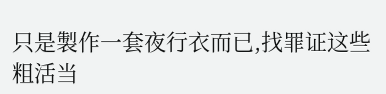只是製作一套夜行衣而已,找罪证这些粗活当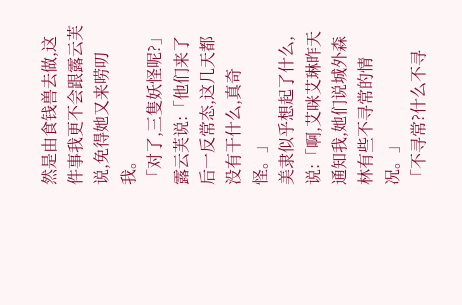然是由食钱兽去做,这件事我更不会跟露云芙说,免得她又来唠叨我。
「对了,三隻妖怪呢?」
露云芙说:「他们来了后一反常态,这几天都没有干什么,真奇怪。」
美隶似乎想起了什么,说:「啊,艾咪艾琳昨天通知我,她们说城外森林有些不寻常的情况。」
「不寻常?什么不寻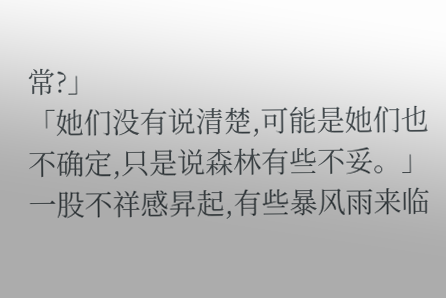常?」
「她们没有说清楚,可能是她们也不确定,只是说森林有些不妥。」
一股不祥感昇起,有些暴风雨来临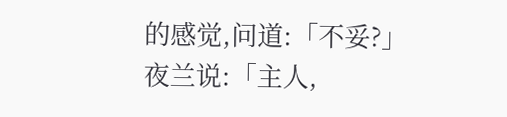的感觉,问道:「不妥?」
夜兰说:「主人,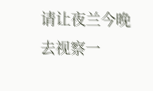请让夜兰今晚去视察一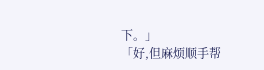下。」
「好,但麻烦顺手帮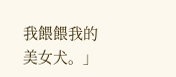我餵餵我的美女犬。」